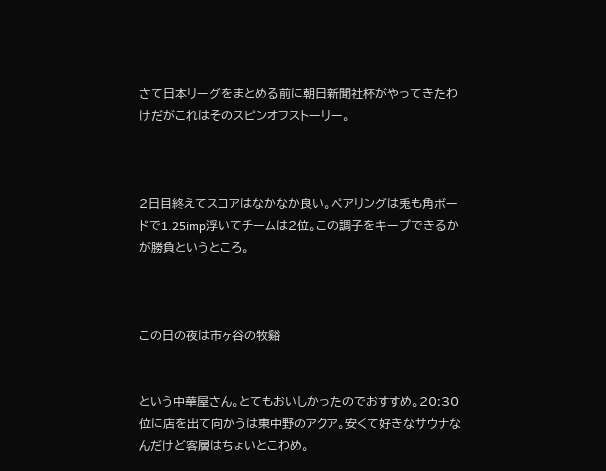さて日本リーグをまとめる前に朝日新聞社杯がやってきたわけだがこれはそのスピンオフストーリー。



2日目終えてスコアはなかなか良い。ペアリングは兎も角ボードで1.25imp浮いてチームは2位。この調子をキープできるかが勝負というところ。



この日の夜は市ヶ谷の牧谿


という中華屋さん。とてもおいしかったのでおすすめ。20:30位に店を出て向かうは東中野のアクア。安くて好きなサウナなんだけど客層はちょいとこわめ。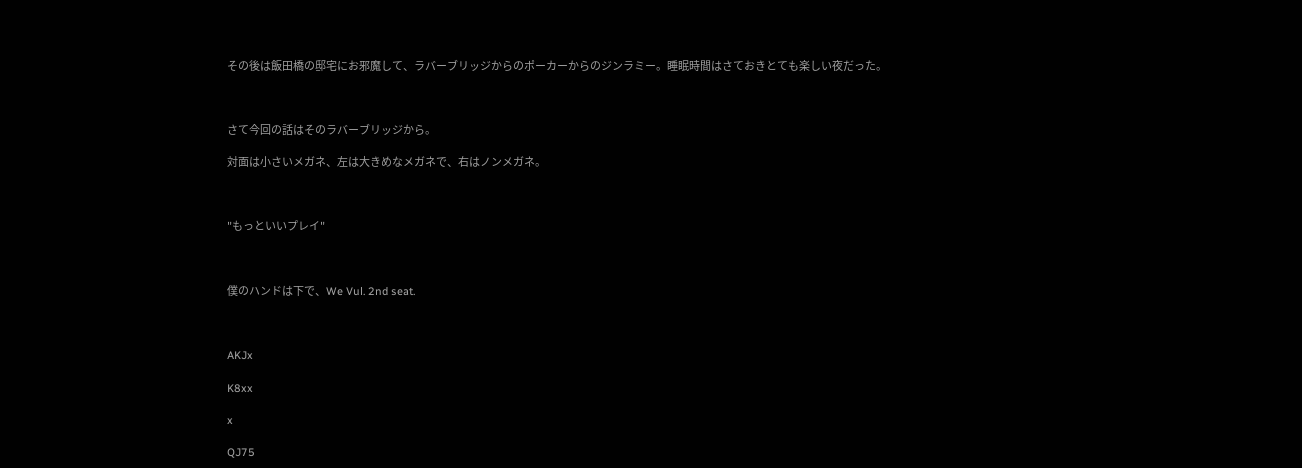その後は飯田橋の邸宅にお邪魔して、ラバーブリッジからのポーカーからのジンラミー。睡眠時間はさておきとても楽しい夜だった。



さて今回の話はそのラバーブリッジから。

対面は小さいメガネ、左は大きめなメガネで、右はノンメガネ。



"もっといいプレイ"



僕のハンドは下で、We Vul. 2nd seat.



AKJx

K8xx

x

QJ75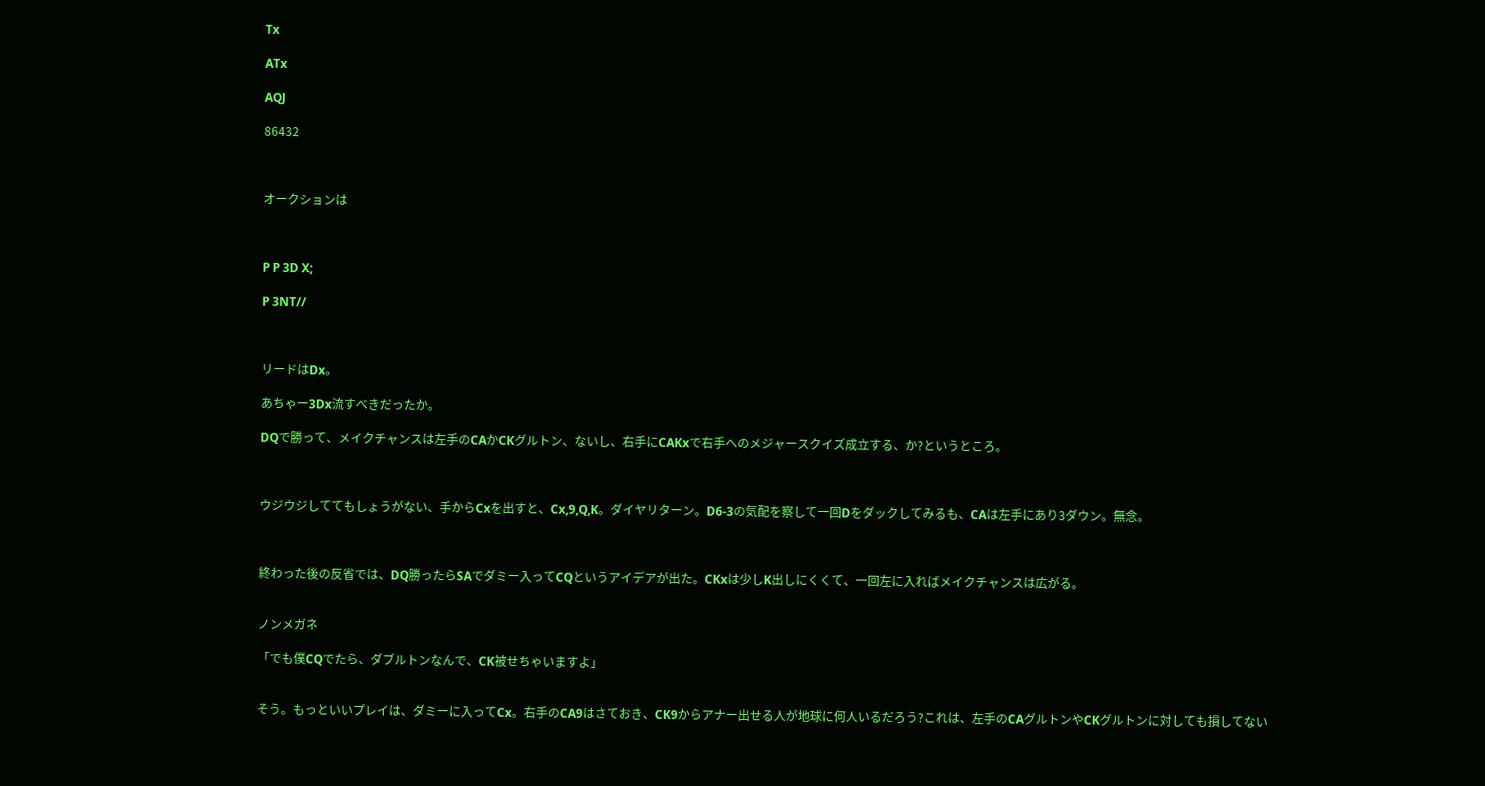Tx

ATx

AQJ

86432



オークションは



P P 3D X;

P 3NT//



リードはDx。

あちゃー3Dx流すべきだったか。

DQで勝って、メイクチャンスは左手のCAかCKグルトン、ないし、右手にCAKxで右手へのメジャースクイズ成立する、か?というところ。



ウジウジしててもしょうがない、手からCxを出すと、Cx,9,Q,K。ダイヤリターン。D6-3の気配を察して一回Dをダックしてみるも、CAは左手にあり3ダウン。無念。



終わった後の反省では、DQ勝ったらSAでダミー入ってCQというアイデアが出た。CKxは少しK出しにくくて、一回左に入ればメイクチャンスは広がる。


ノンメガネ

「でも僕CQでたら、ダブルトンなんで、CK被せちゃいますよ」


そう。もっといいプレイは、ダミーに入ってCx。右手のCA9はさておき、CK9からアナー出せる人が地球に何人いるだろう?これは、左手のCAグルトンやCKグルトンに対しても損してない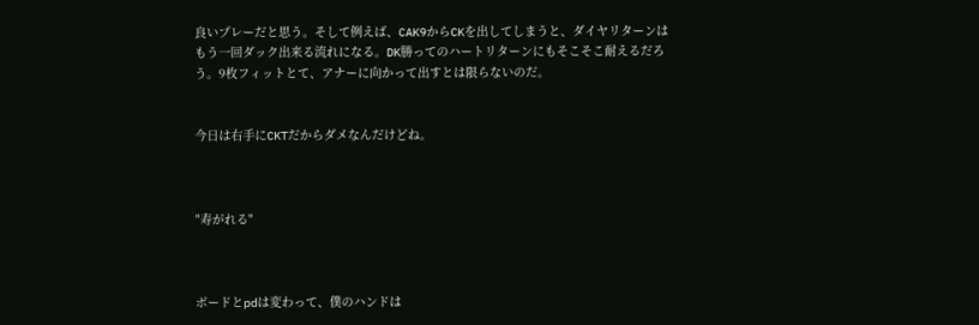良いプレーだと思う。そして例えば、CAK9からCKを出してしまうと、ダイヤリターンはもう一回ダック出来る流れになる。DK勝ってのハートリターンにもそこそこ耐えるだろう。9枚フィットとて、アナーに向かって出すとは限らないのだ。


今日は右手にCKTだからダメなんだけどね。



"寿がれる"



ボードとpdは変わって、僕のハンドは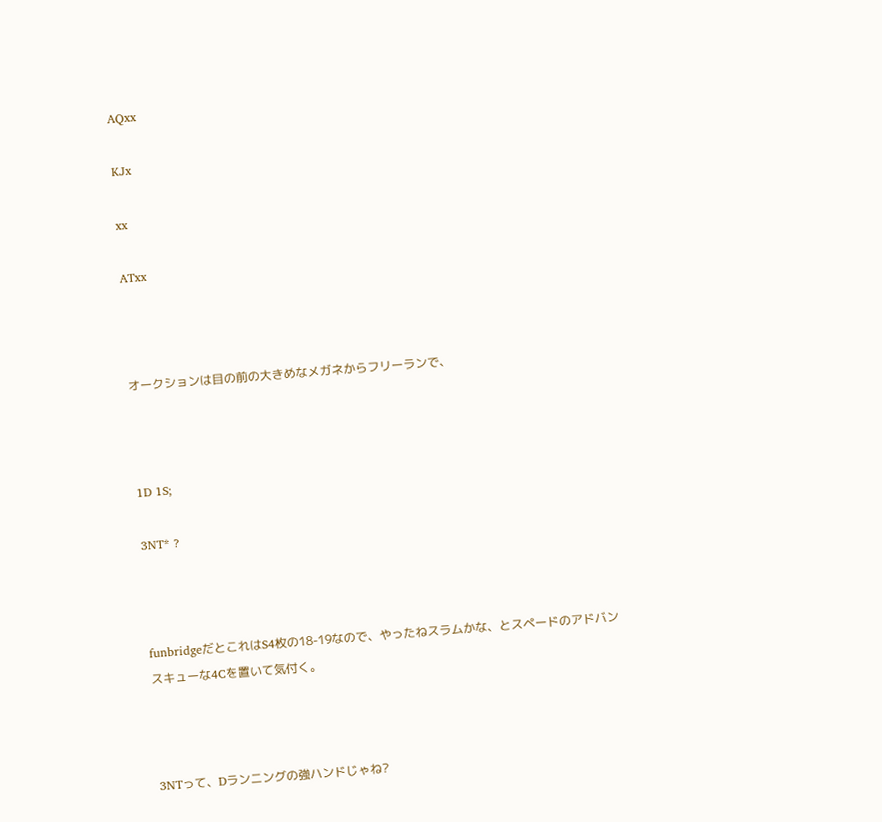AQxx

KJx

xx

ATxx



オークションは目の前の大きめなメガネからフリーランで、



1D 1S;

3NT* ?



funbridgeだとこれはS4枚の18-19なので、やったねスラムかな、とスペードのアドバンスキューな4Cを置いて気付く。



3NTって、Dランニングの強ハンドじゃね?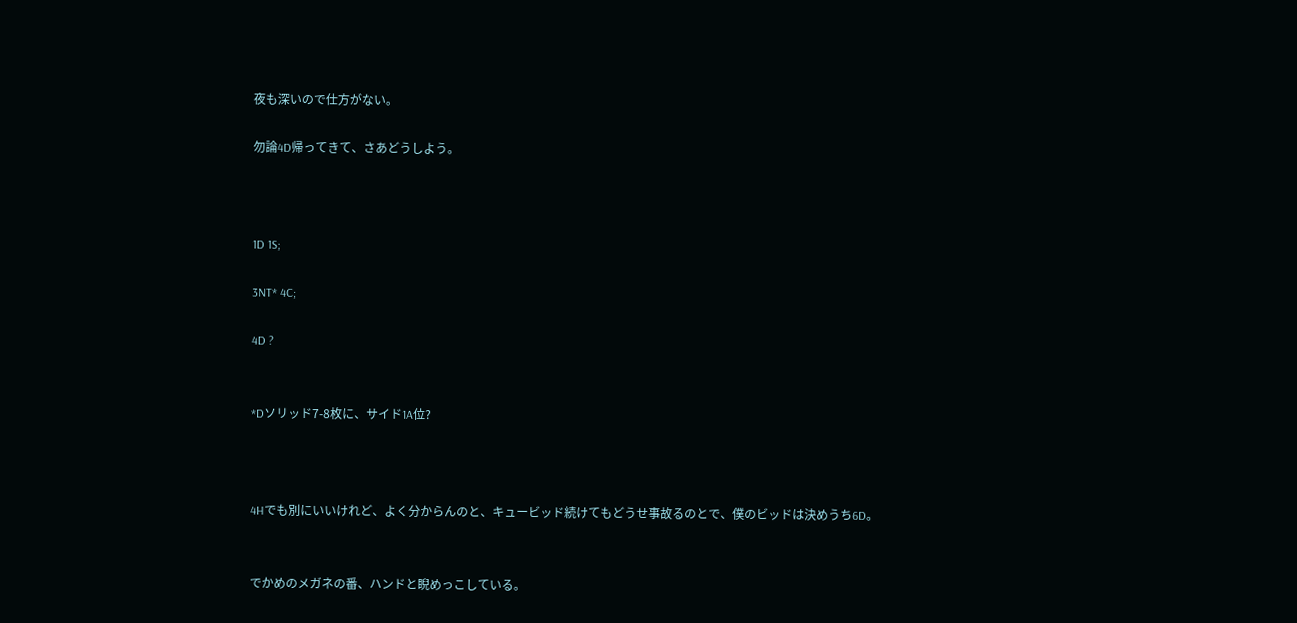夜も深いので仕方がない。

勿論4D帰ってきて、さあどうしよう。



1D 1S;

3NT* 4C;

4D ?


*Dソリッド7-8枚に、サイド1A位?



4Hでも別にいいけれど、よく分からんのと、キュービッド続けてもどうせ事故るのとで、僕のビッドは決めうち6D。


でかめのメガネの番、ハンドと睨めっこしている。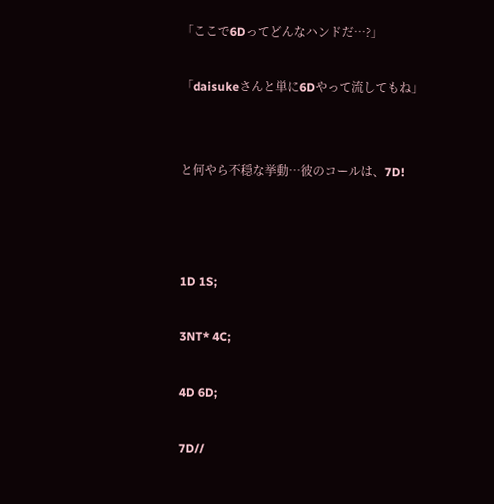「ここで6Dってどんなハンドだ…?」

「daisukeさんと単に6Dやって流してもね」


と何やら不穏な挙動…彼のコールは、7D!



1D 1S;

3NT* 4C;

4D 6D;

7D//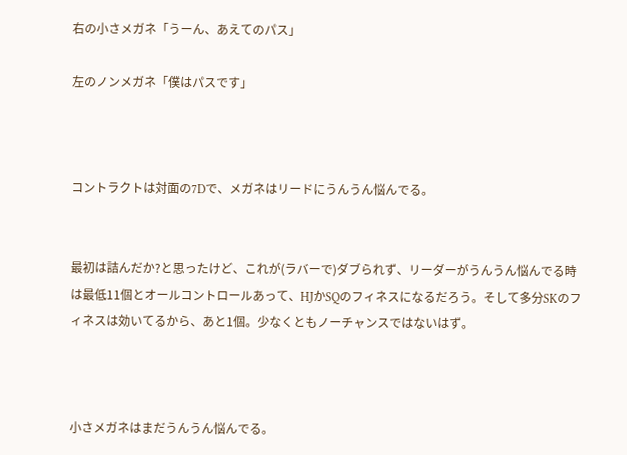右の小さメガネ「うーん、あえてのパス」

左のノンメガネ「僕はパスです」



コントラクトは対面の7Dで、メガネはリードにうんうん悩んでる。


最初は詰んだか?と思ったけど、これが(ラバーで)ダブられず、リーダーがうんうん悩んでる時は最低11個とオールコントロールあって、HJかSQのフィネスになるだろう。そして多分SKのフィネスは効いてるから、あと1個。少なくともノーチャンスではないはず。



小さメガネはまだうんうん悩んでる。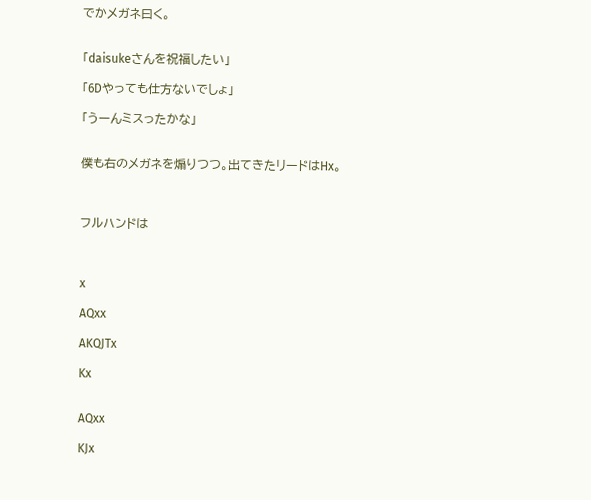でかメガネ曰く。


「daisukeさんを祝福したい」

「6Dやっても仕方ないでしょ」

「うーんミスったかな」


僕も右のメガネを煽りつつ。出てきたリードはHx。



フルハンドは



x

AQxx

AKQJTx

Kx


AQxx

KJx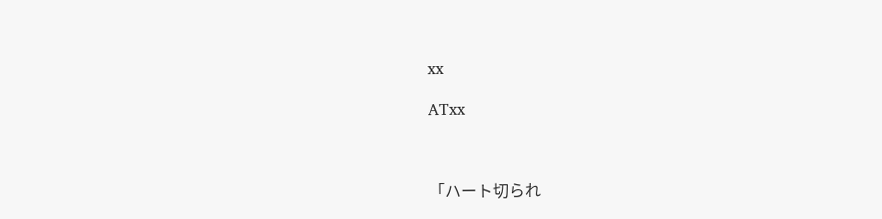xx

ATxx



「ハート切られ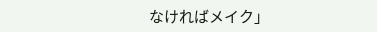なければメイク」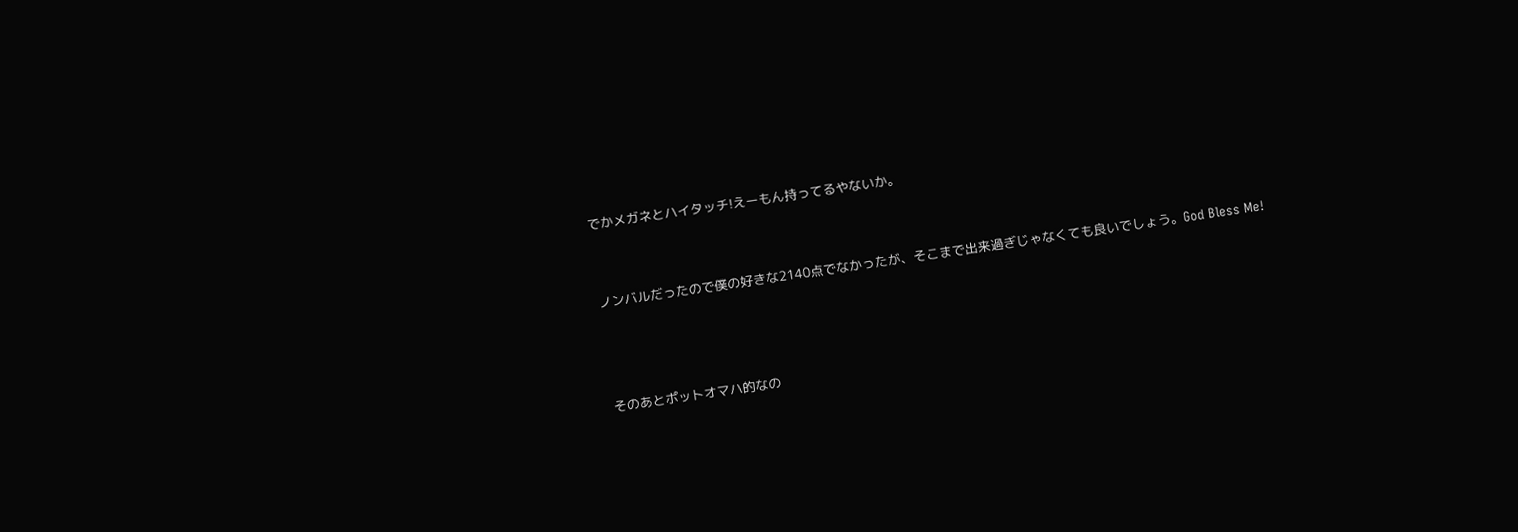でかメガネとハイタッチ!えーもん持ってるやないか。


ノンバルだったので僕の好きな2140点でなかったが、そこまで出来過ぎじゃなくても良いでしょう。God Bless Me!



そのあとポットオマハ的なの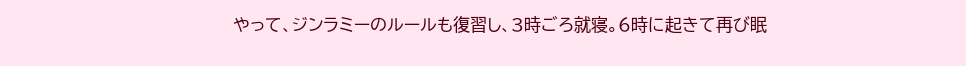やって、ジンラミーのルールも復習し、3時ごろ就寝。6時に起きて再び眠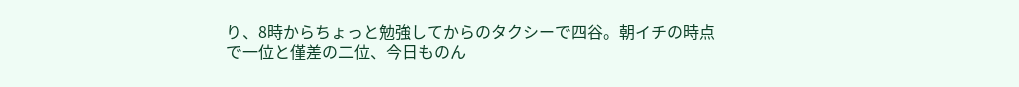り、8時からちょっと勉強してからのタクシーで四谷。朝イチの時点で一位と僅差の二位、今日ものん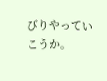びりやっていこうか。